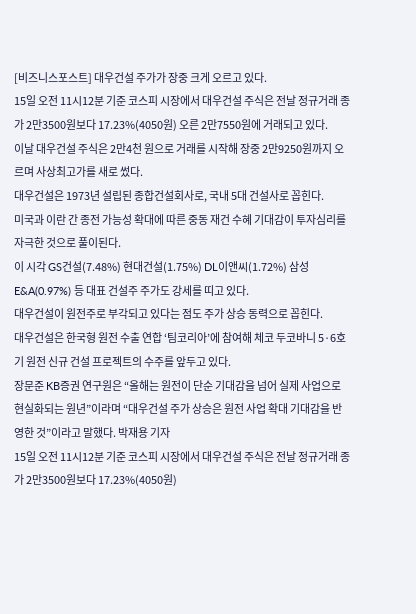[비즈니스포스트] 대우건설 주가가 장중 크게 오르고 있다.
15일 오전 11시12분 기준 코스피 시장에서 대우건설 주식은 전날 정규거래 종가 2만3500원보다 17.23%(4050원) 오른 2만7550원에 거래되고 있다.
이날 대우건설 주식은 2만4천 원으로 거래를 시작해 장중 2만9250원까지 오르며 사상최고가를 새로 썼다.
대우건설은 1973년 설립된 종합건설회사로, 국내 5대 건설사로 꼽힌다.
미국과 이란 간 종전 가능성 확대에 따른 중동 재건 수혜 기대감이 투자심리를 자극한 것으로 풀이된다.
이 시각 GS건설(7.48%) 현대건설(1.75%) DL이앤씨(1.72%) 삼성E&A(0.97%) 등 대표 건설주 주가도 강세를 띠고 있다.
대우건설이 원전주로 부각되고 있다는 점도 주가 상승 동력으로 꼽힌다.
대우건설은 한국형 원전 수출 연합 ‘팀코리아’에 참여해 체코 두코바니 5·6호기 원전 신규 건설 프로젝트의 수주를 앞두고 있다.
장문준 KB증권 연구원은 “올해는 원전이 단순 기대감을 넘어 실제 사업으로 현실화되는 원년”이라며 “대우건설 주가 상승은 원전 사업 확대 기대감을 반영한 것”이라고 말했다. 박재용 기자
15일 오전 11시12분 기준 코스피 시장에서 대우건설 주식은 전날 정규거래 종가 2만3500원보다 17.23%(4050원)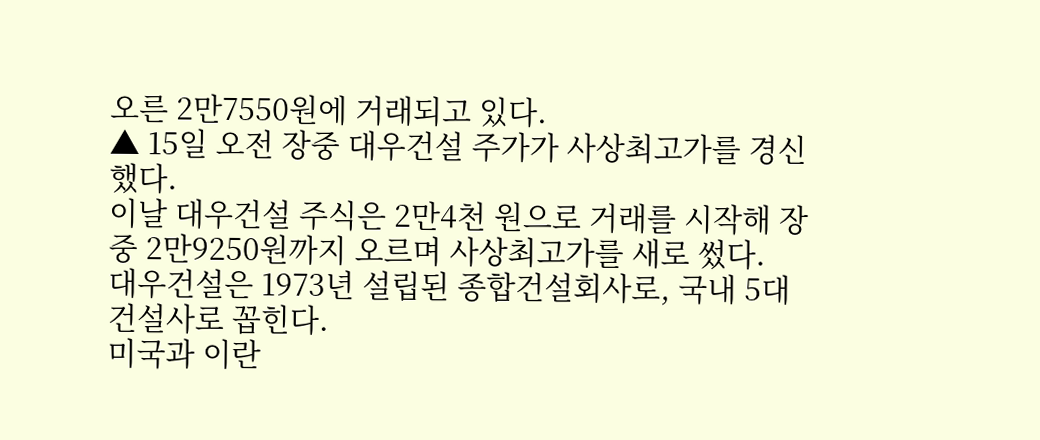오른 2만7550원에 거래되고 있다.
▲ 15일 오전 장중 대우건설 주가가 사상최고가를 경신했다.
이날 대우건설 주식은 2만4천 원으로 거래를 시작해 장중 2만9250원까지 오르며 사상최고가를 새로 썼다.
대우건설은 1973년 설립된 종합건설회사로, 국내 5대 건설사로 꼽힌다.
미국과 이란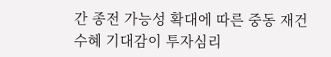간 종전 가능성 확대에 따른 중동 재건 수혜 기대감이 투자심리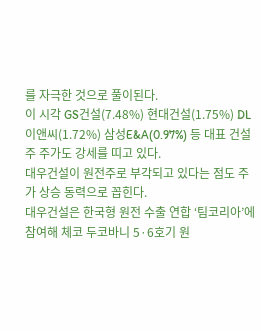를 자극한 것으로 풀이된다.
이 시각 GS건설(7.48%) 현대건설(1.75%) DL이앤씨(1.72%) 삼성E&A(0.97%) 등 대표 건설주 주가도 강세를 띠고 있다.
대우건설이 원전주로 부각되고 있다는 점도 주가 상승 동력으로 꼽힌다.
대우건설은 한국형 원전 수출 연합 ‘팀코리아’에 참여해 체코 두코바니 5·6호기 원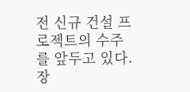전 신규 건설 프로젝트의 수주를 앞두고 있다.
장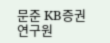문준 KB증권 연구원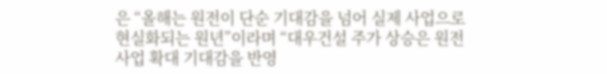은 “올해는 원전이 단순 기대감을 넘어 실제 사업으로 현실화되는 원년”이라며 “대우건설 주가 상승은 원전 사업 확대 기대감을 반영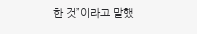한 것”이라고 말했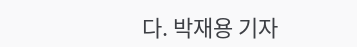다. 박재용 기자